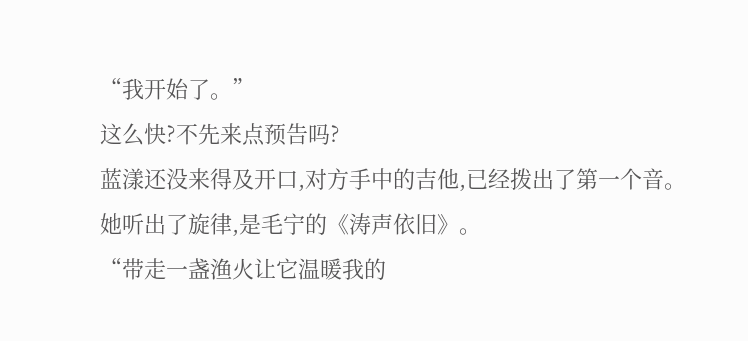“我开始了。”
这么快?不先来点预告吗?
蓝漾还没来得及开口,对方手中的吉他,已经拨出了第一个音。
她听出了旋律,是毛宁的《涛声依旧》。
“带走一盏渔火让它温暖我的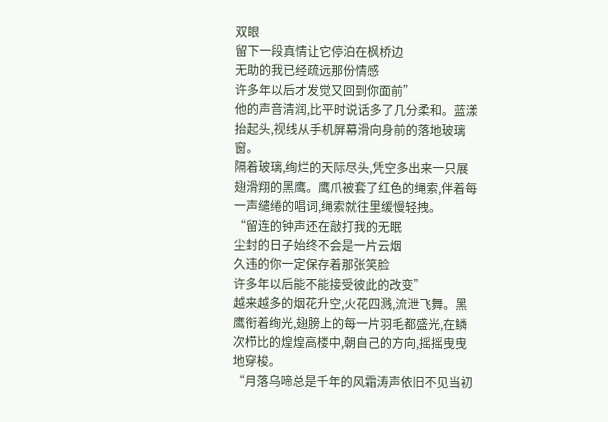双眼
留下一段真情让它停泊在枫桥边
无助的我已经疏远那份情感
许多年以后才发觉又回到你面前”
他的声音清润,比平时说话多了几分柔和。蓝漾抬起头,视线从手机屏幕滑向身前的落地玻璃窗。
隔着玻璃,绚烂的天际尽头,凭空多出来一只展翅滑翔的黑鹰。鹰爪被套了红色的绳索,伴着每一声缱绻的唱词,绳索就往里缓慢轻拽。
“留连的钟声还在敲打我的无眠
尘封的日子始终不会是一片云烟
久违的你一定保存着那张笑脸
许多年以后能不能接受彼此的改变”
越来越多的烟花升空,火花四溅,流泄飞舞。黑鹰衔着绚光,翅膀上的每一片羽毛都盛光,在鳞次栉比的煌煌高楼中,朝自己的方向,摇摇曳曳地穿梭。
“月落乌啼总是千年的风霜涛声依旧不见当初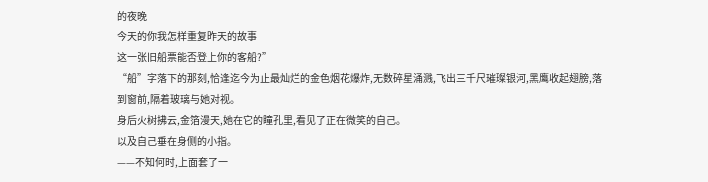的夜晚
今天的你我怎样重复昨天的故事
这一张旧船票能否登上你的客船?”
“船”字落下的那刻,恰逢迄今为止最灿烂的金色烟花爆炸,无数碎星涌溅,飞出三千尺璀璨银河,黑鹰收起翅膀,落到窗前,隔着玻璃与她对视。
身后火树拂云,金箔漫天,她在它的瞳孔里,看见了正在微笑的自己。
以及自己垂在身侧的小指。
——不知何时,上面套了一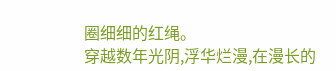圈细细的红绳。
穿越数年光阴,浮华烂漫,在漫长的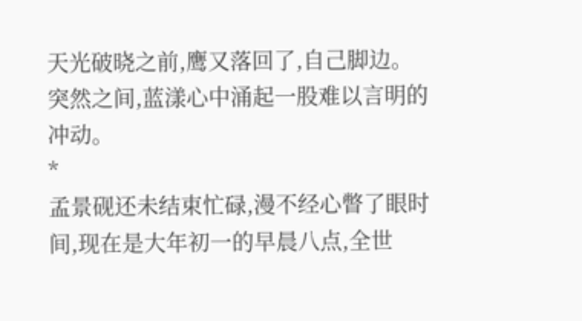天光破晓之前,鹰又落回了,自己脚边。
突然之间,蓝漾心中涌起一股难以言明的冲动。
*
孟景砚还未结束忙碌,漫不经心瞥了眼时间,现在是大年初一的早晨八点,全世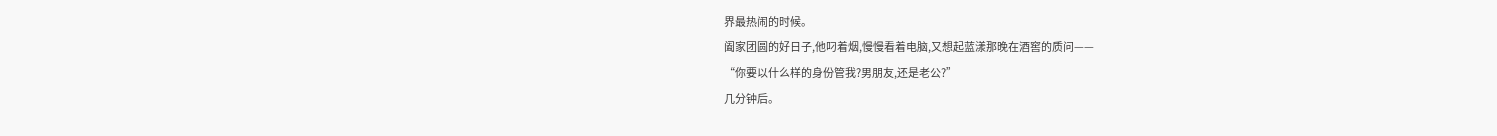界最热闹的时候。
阖家团圆的好日子,他叼着烟,慢慢看着电脑,又想起蓝漾那晚在酒窖的质问——
“你要以什么样的身份管我?男朋友,还是老公?”
几分钟后。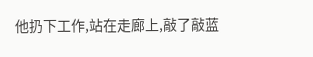他扔下工作,站在走廊上,敲了敲蓝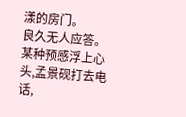漾的房门。
良久无人应答。
某种预感浮上心头,孟景砚打去电话,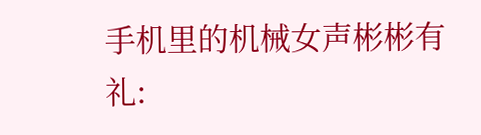手机里的机械女声彬彬有礼: